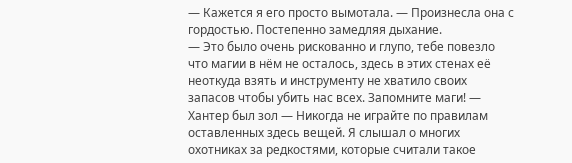— Кажется я его просто вымотала. — Произнесла она с гордостью. Постепенно замедляя дыхание.
— Это было очень рискованно и глупо, тебе повезло что магии в нём не осталось, здесь в этих стенах её неоткуда взять и инструменту не хватило своих запасов чтобы убить нас всех. Запомните маги! — Хантер был зол — Никогда не играйте по правилам оставленных здесь вещей. Я слышал о многих охотниках за редкостями, которые считали такое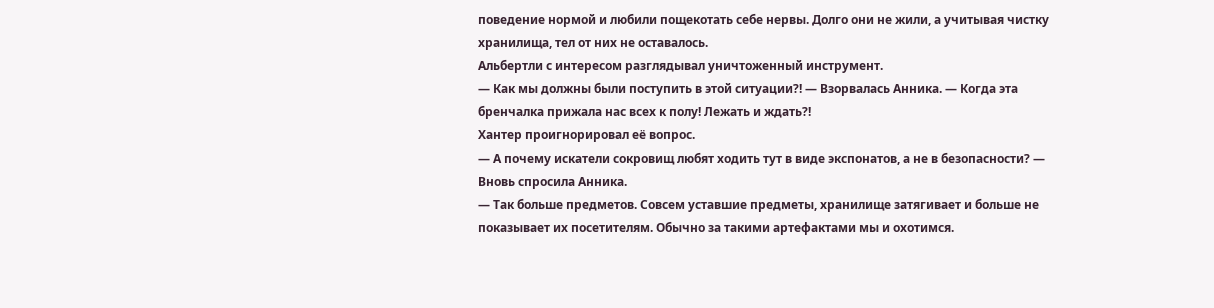поведение нормой и любили пощекотать себе нервы. Долго они не жили, а учитывая чистку хранилища, тел от них не оставалось.
Альбертли с интересом разглядывал уничтоженный инструмент.
— Как мы должны были поступить в этой ситуации?! — Взорвалась Анника. — Когда эта бренчалка прижала нас всех к полу! Лежать и ждать?!
Хантер проигнорировал её вопрос.
— А почему искатели сокровищ любят ходить тут в виде экспонатов, а не в безопасности? — Вновь спросила Анника.
— Так больше предметов. Совсем уставшие предметы, хранилище затягивает и больше не показывает их посетителям. Обычно за такими артефактами мы и охотимся.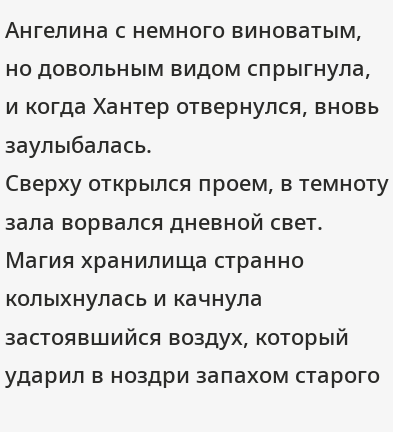Ангелина с немного виноватым, но довольным видом спрыгнула, и когда Хантер отвернулся, вновь заулыбалась.
Сверху открылся проем, в темноту зала ворвался дневной свет. Магия хранилища странно колыхнулась и качнула застоявшийся воздух, который ударил в ноздри запахом старого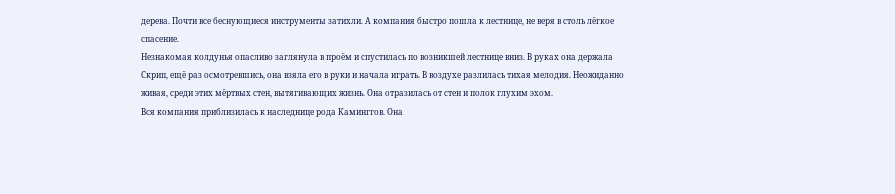дерева. Почти все беснующиеся инструменты затихли. А компания быстро пошла к лестнице, не веря в столь лёгкое спасение.
Незнакомая колдунья опасливо заглянула в проём и спустилась по возникшей лестнице вниз. В руках она держала Скрип, ещё раз осмотревшись, она взяла его в руки и начала играть. В воздухе разлилась тихая мелодия. Неожиданно живая, среди этих мёртвых стен, вытягивающих жизнь. Она отразилась от стен и полок глухим эхом.
Вся компания приблизилась к наследнице рода Каминггов. Она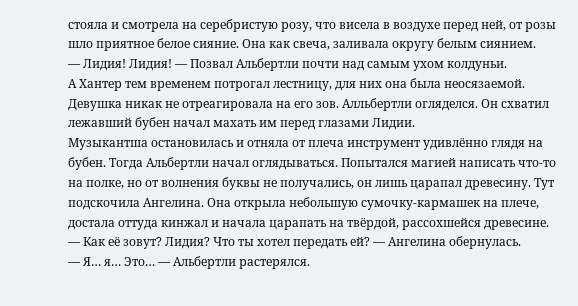стояла и смотрела на серебристую розу, что висела в воздухе перед ней, от розы шло приятное белое сияние. Она как свеча, заливала округу белым сиянием.
— Лидия! Лидия! — Позвал Альбертли почти над самым ухом колдуньи.
А Хантер тем временем потрогал лестницу, для них она была неосязаемой.
Девушка никак не отреагировала на его зов. Алльбертли огляделся. Он схватил лежавший бубен начал махать им перед глазами Лидии.
Музыкантша остановилась и отняла от плеча инструмент удивлённо глядя на бубен. Тогда Альбертли начал оглядываться. Попытался магией написать что-то на полке, но от волнения буквы не получались, он лишь царапал древесину. Тут подскочила Ангелина. Она открыла небольшую сумочку-кармашек на плече, достала оттуда кинжал и начала царапать на твёрдой, рассохшейся древесине.
— Как её зовут? Лидия? Что ты хотел передать ей? — Ангелина обернулась.
— Я… я… Это… — Альбертли растерялся.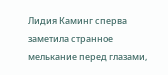Лидия Каминг сперва заметила странное мелькание перед глазами,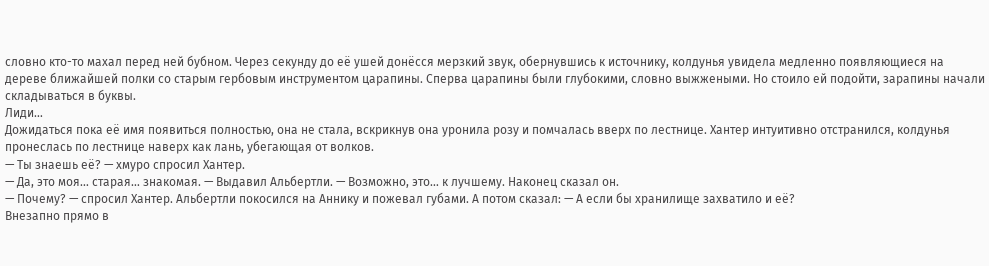словно кто-то махал перед ней бубном. Через секунду до её ушей донёсся мерзкий звук, обернувшись к источнику, колдунья увидела медленно появляющиеся на дереве ближайшей полки со старым гербовым инструментом царапины. Сперва царапины были глубокими, словно выжжеными. Но стоило ей подойти, зарапины начали складываться в буквы.
Лиди…
Дожидаться пока её имя появиться полностью, она не стала, вскрикнув она уронила розу и помчалась вверх по лестнице. Хантер интуитивно отстранился, колдунья пронеслась по лестнице наверх как лань, убегающая от волков.
— Ты знаешь её? — хмуро спросил Хантер.
— Да, это моя… старая… знакомая. — Выдавил Альбертли. — Возможно, это… к лучшему. Наконец сказал он.
— Почему? — спросил Хантер. Альбертли покосился на Аннику и пожевал губами. А потом сказал: — А если бы хранилище захватило и её?
Внезапно прямо в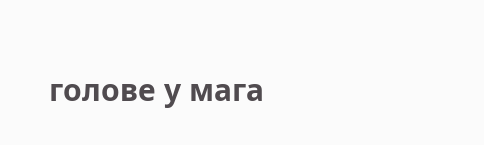голове у мага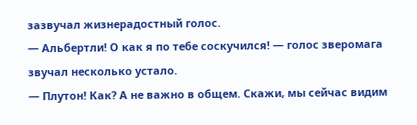зазвучал жизнерадостный голос.
— Альбертли! О как я по тебе соскучился! — голос зверомага звучал несколько устало.
— Плутон! Как? А не важно в общем. Скажи, мы сейчас видим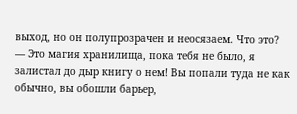выход, но он полупрозрачен и неосязаем. Что это?
— Это магия хранилища, пока тебя не было, я залистал до дыр книгу о нем! Вы попали туда не как обычно, вы обошли барьер,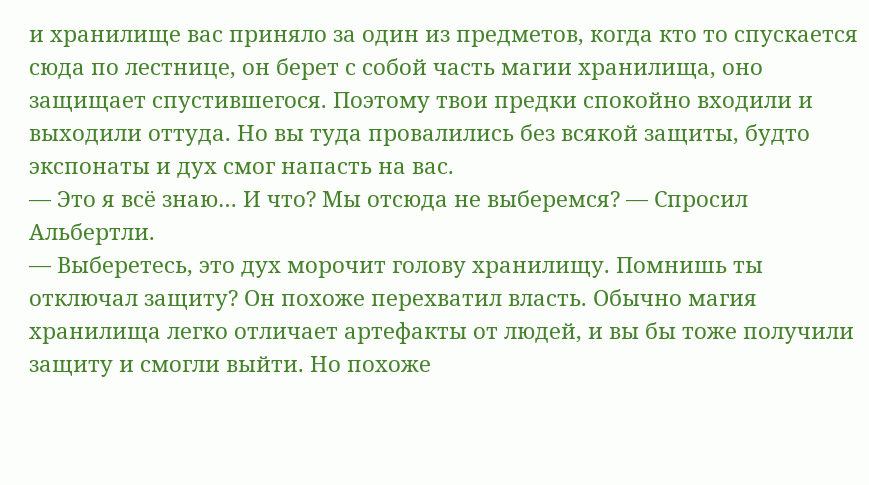и хранилище вас приняло за один из предметов, когда кто то спускается сюда по лестнице, он берет с собой часть магии хранилища, оно защищает спустившегося. Поэтому твои предки спокойно входили и выходили оттуда. Но вы туда провалились без всякой защиты, будто экспонаты и дух смог напасть на вас.
— Это я всё знаю… И что? Мы отсюда не выберемся? — Спросил Альбертли.
— Выберетесь, это дух морочит голову хранилищу. Помнишь ты отключал защиту? Он похоже перехватил власть. Обычно магия хранилища легко отличает артефакты от людей, и вы бы тоже получили защиту и смогли выйти. Но похоже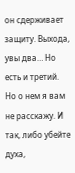он сдерживает защиту. Выхода, увы два… Но есть и третий. Но о нем я вам не расскажу. И так, либо убейте духа,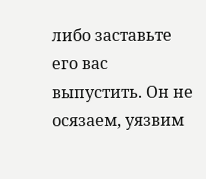либо заставьте его вас выпустить. Он не осязаем, уязвим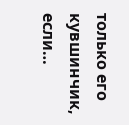только его кувшинчик, если…